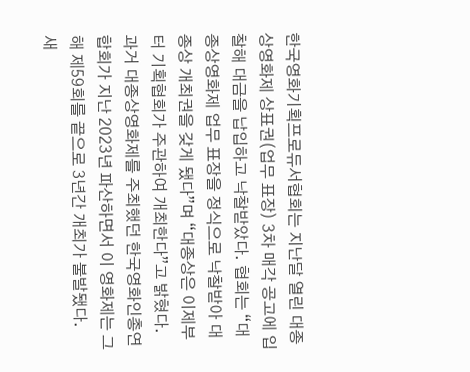한국영화기획프로듀서협회는 지난달 열린 대종상영화제 상표권(업무 표장) 3차 매각 공고에 입찰해 대금을 납입하고 낙찰받았다. 협회는 “대종상영화제 업무 표장을 정식으로 낙찰받아 대종상 개최권을 갖게 됐다”며 “대종상은 이제부터 기획협회가 주관하여 개최한다”고 밝혔다.
과거 대종상영화제를 주최했던 한국영화인총연합회가 지난 2023년 파산하면서 이 영화제는 그 해 제59회를 끝으로 3년간 개최가 불발됐다.
새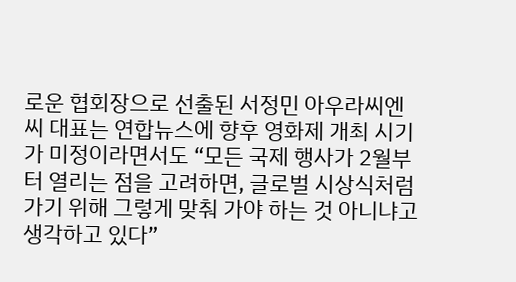로운 협회장으로 선출된 서정민 아우라씨엔씨 대표는 연합뉴스에 향후 영화제 개최 시기가 미정이라면서도 “모든 국제 행사가 2월부터 열리는 점을 고려하면, 글로벌 시상식처럼 가기 위해 그렇게 맞춰 가야 하는 것 아니냐고 생각하고 있다”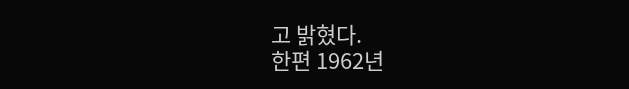고 밝혔다.
한편 1962년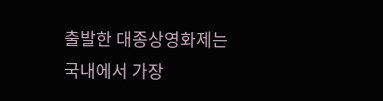출발한 대종상영화제는 국내에서 가장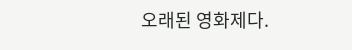오래된 영화제다.